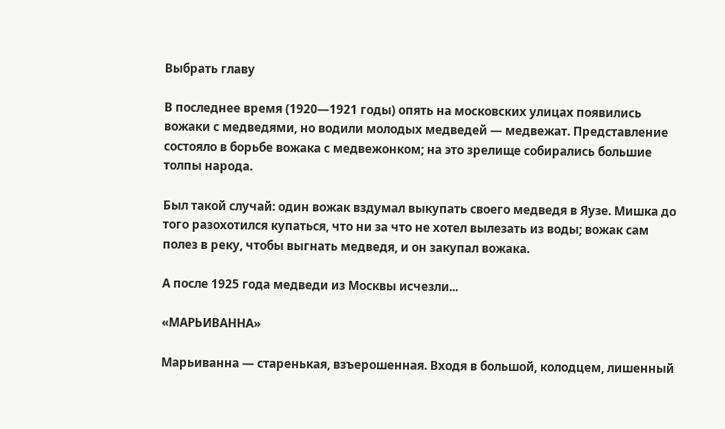Выбрать главу

В последнее время (1920—1921 годы) опять на московских улицах появились вожаки с медведями, но водили молодых медведей — медвежат. Представление состояло в борьбе вожака с медвежонком; на это зрелище собирались большие толпы народа.

Был такой случай: один вожак вздумал выкупать своего медведя в Яузе. Мишка до того разохотился купаться, что ни за что не хотел вылезать из воды; вожак сам полез в реку, чтобы выгнать медведя, и он закупал вожака.

А после 1925 года медведи из Москвы исчезли...

«МАРЬИВАННА»

Марьиванна — старенькая, взъерошенная. Входя в большой, колодцем, лишенный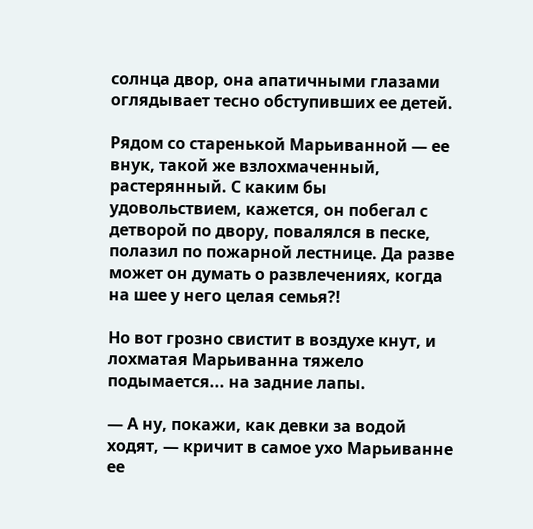солнца двор, она апатичными глазами оглядывает тесно обступивших ее детей.

Рядом со старенькой Марьиванной — ее внук, такой же взлохмаченный, растерянный. С каким бы удовольствием, кажется, он побегал с детворой по двору, повалялся в песке, полазил по пожарной лестнице. Да разве может он думать о развлечениях, когда на шее у него целая семья?!

Но вот грозно свистит в воздухе кнут, и лохматая Марьиванна тяжело подымается... на задние лапы.

— А ну, покажи, как девки за водой ходят, — кричит в самое ухо Марьиванне ее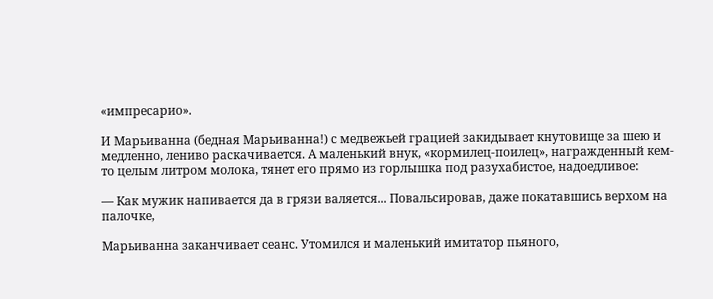«импресарио».

И Марьиванна (бедная Марьиванна!) с медвежьей грацией закидывает кнутовище за шею и медленно, лениво раскачивается. А маленький внук, «кормилец-поилец», награжденный кем-то целым литром молока, тянет его прямо из горлышка под разухабистое, надоедливое:

— Как мужик напивается да в грязи валяется... Повальсировав, даже покатавшись верхом на палочке,

Марьиванна заканчивает сеанс. Утомился и маленький имитатор пьяного,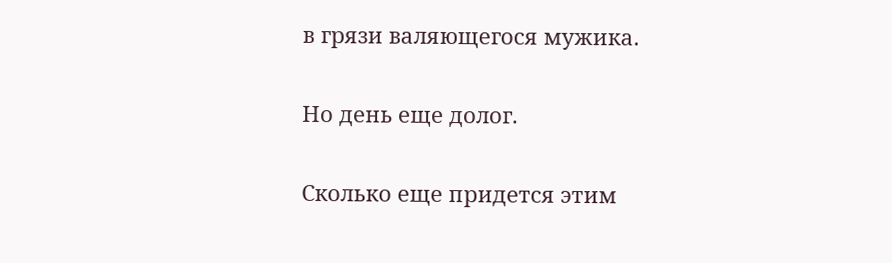в грязи валяющегося мужика.

Но день еще долог.

Сколько еще придется этим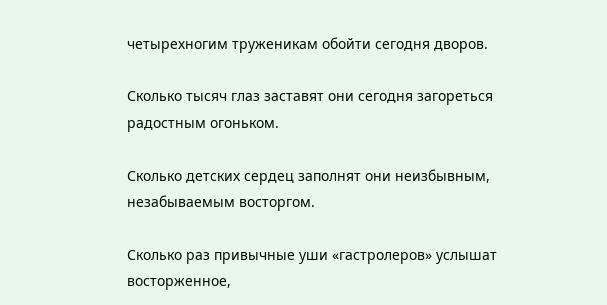четырехногим труженикам обойти сегодня дворов.

Сколько тысяч глаз заставят они сегодня загореться радостным огоньком.

Сколько детских сердец заполнят они неизбывным, незабываемым восторгом.

Сколько раз привычные уши «гастролеров» услышат восторженное,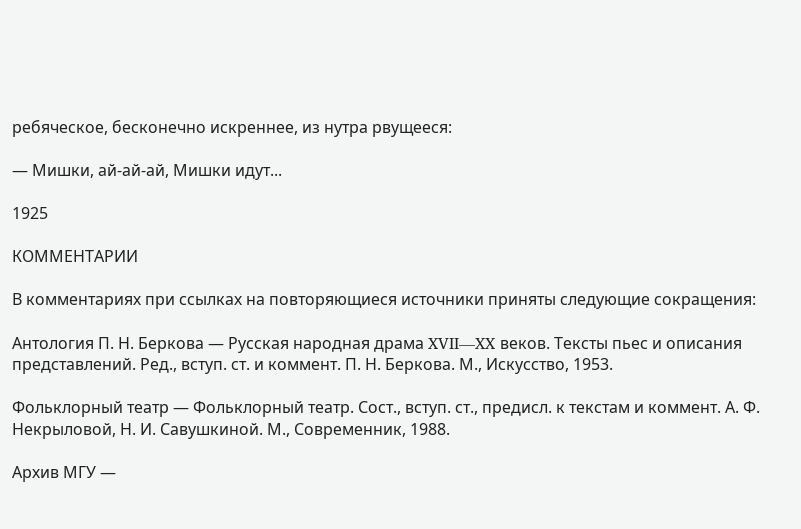ребяческое, бесконечно искреннее, из нутра рвущееся:

— Мишки, ай-ай-ай, Мишки идут...

1925

КОММЕНТАРИИ

В комментариях при ссылках на повторяющиеся источники приняты следующие сокращения:

Антология П. Н. Беркова — Русская народная драма XVII—XX веков. Тексты пьес и описания представлений. Ред., вступ. ст. и коммент. П. Н. Беркова. М., Искусство, 1953.

Фольклорный театр — Фольклорный театр. Сост., вступ. ст., предисл. к текстам и коммент. А. Ф. Некрыловой, Н. И. Савушкиной. М., Современник, 1988.

Архив МГУ —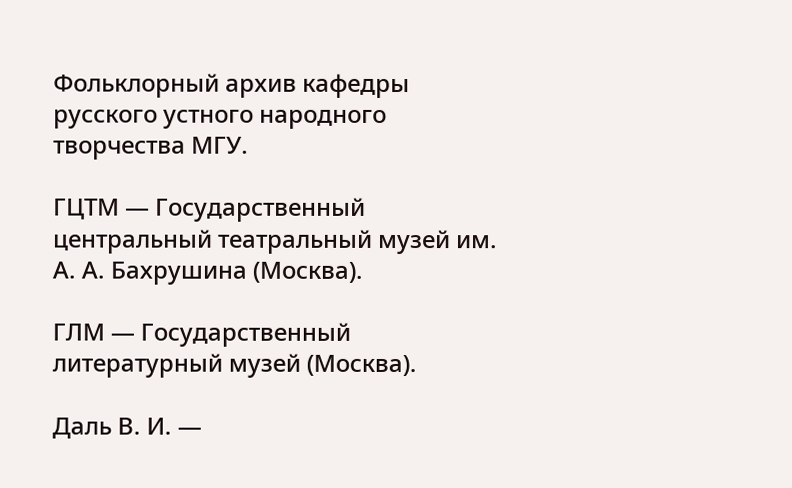Фольклорный архив кафедры русского устного народного творчества МГУ.

ГЦТМ — Государственный центральный театральный музей им. А. А. Бахрушина (Москва).

ГЛМ — Государственный литературный музей (Москва).

Даль В. И. —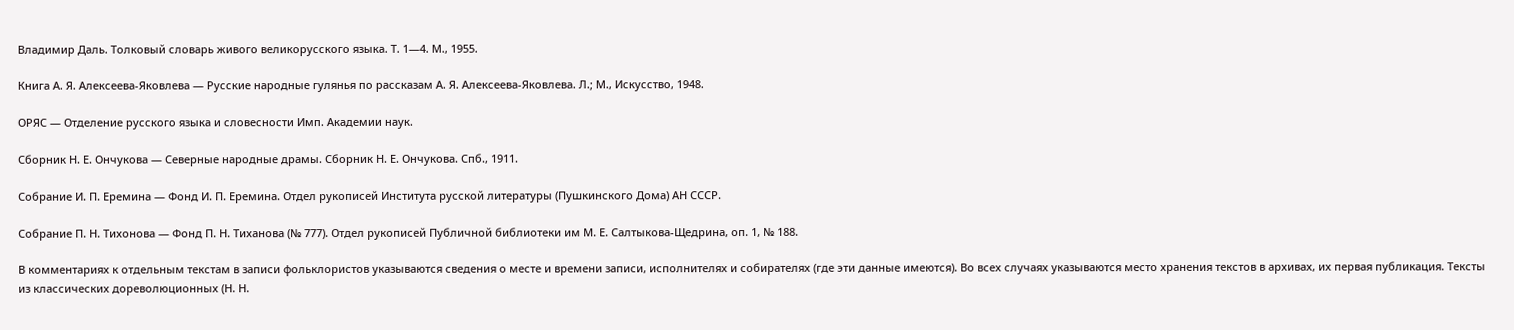Владимир Даль. Толковый словарь живого великорусского языка. Т. 1—4. М., 1955.

Книга А. Я. Алексеева-Яковлева — Русские народные гулянья по рассказам А. Я. Алексеева-Яковлева. Л.; М., Искусство, 1948.

ОРЯС — Отделение русского языка и словесности Имп. Академии наук.

Сборник Н. Е. Ончукова — Северные народные драмы. Сборник Н. Е. Ончукова. Спб., 1911.

Собрание И. П. Еремина — Фонд И. П. Еремина. Отдел рукописей Института русской литературы (Пушкинского Дома) АН СССР.

Собрание П. Н. Тихонова — Фонд П. Н. Тиханова (№ 777). Отдел рукописей Публичной библиотеки им М. Е. Салтыкова-Щедрина, оп. 1, № 188.

В комментариях к отдельным текстам в записи фольклористов указываются сведения о месте и времени записи, исполнителях и собирателях (где эти данные имеются). Во всех случаях указываются место хранения текстов в архивах, их первая публикация. Тексты из классических дореволюционных (Н. Н.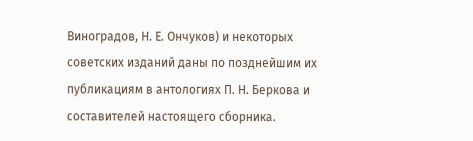Виноградов, Н. Е. Ончуков) и некоторых советских изданий даны по позднейшим их публикациям в антологиях П. Н. Беркова и составителей настоящего сборника.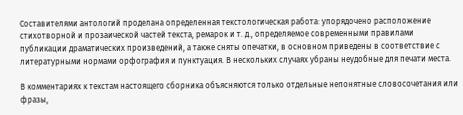Составителями антологий проделана определенная текстологическая работа: упорядочено расположение стихотворной и прозаической частей текста, ремарок и т. д., определяемое современными правилами публикации драматических произведений, а также сняты опечатки, в основном приведены в соответствие с литературными нормами орфография и пунктуация. В нескольких случаях убраны неудобные для печати места.

В комментариях к текстам настоящего сборника объясняются только отдельные непонятные словосочетания или фразы,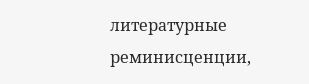литературные реминисценции,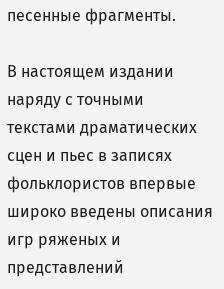песенные фрагменты.

В настоящем издании наряду с точными текстами драматических сцен и пьес в записях фольклористов впервые широко введены описания игр ряженых и представлений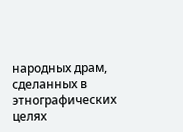народных драм, сделанных в этнографических целях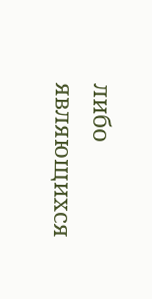либо являющихся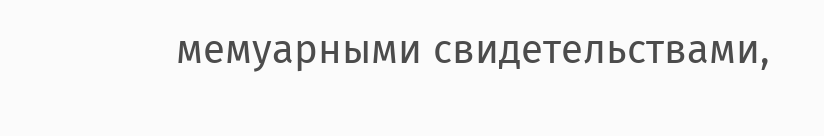мемуарными свидетельствами,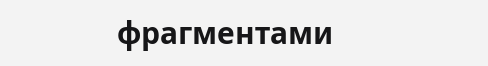фрагментами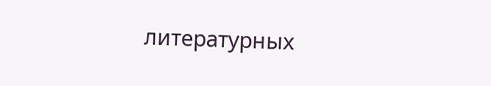литературных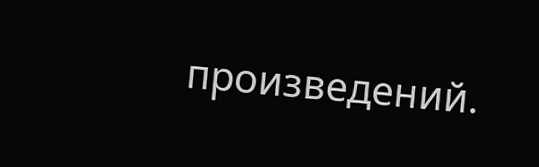произведений.